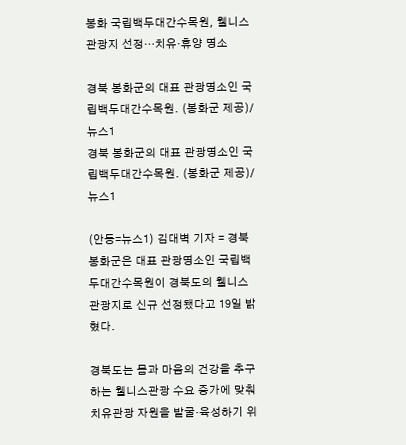봉화 국립백두대간수목원, 웰니스관광지 선정…치유·휴양 명소

경북 봉화군의 대표 관광명소인 국립백두대간수목원. (봉화군 제공)/뉴스1
경북 봉화군의 대표 관광명소인 국립백두대간수목원. (봉화군 제공)/뉴스1

(안동=뉴스1) 김대벽 기자 = 경북 봉화군은 대표 관광명소인 국립백두대간수목원이 경북도의 웰니스관광지로 신규 선정됐다고 19일 밝혔다.

경북도는 몸과 마음의 건강을 추구하는 웰니스관광 수요 증가에 맞춰 치유관광 자원을 발굴·육성하기 위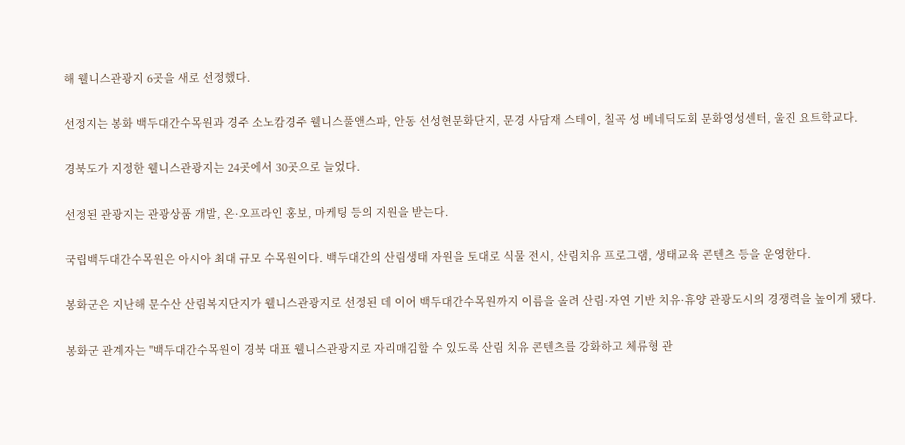해 웰니스관광지 6곳을 새로 선정했다.

선정지는 봉화 백두대간수목원과 경주 소노캄경주 웰니스풀앤스파, 안동 선성현문화단지, 문경 사담재 스테이, 칠곡 성 베네딕도회 문화영성센터, 울진 요트학교다.

경북도가 지정한 웰니스관광지는 24곳에서 30곳으로 늘었다.

선정된 관광지는 관광상품 개발, 온·오프라인 홍보, 마케팅 등의 지원을 받는다.

국립백두대간수목원은 아시아 최대 규모 수목원이다. 백두대간의 산림생태 자원을 토대로 식물 전시, 산림치유 프로그램, 생태교육 콘텐츠 등을 운영한다.

봉화군은 지난해 문수산 산림복지단지가 웰니스관광지로 선정된 데 이어 백두대간수목원까지 이름을 올려 산림·자연 기반 치유·휴양 관광도시의 경쟁력을 높이게 됐다.

봉화군 관계자는 "백두대간수목원이 경북 대표 웰니스관광지로 자리매김할 수 있도록 산림 치유 콘텐츠를 강화하고 체류형 관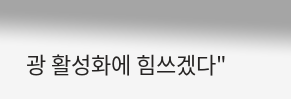광 활성화에 힘쓰겠다"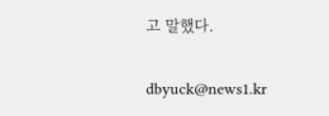고 말했다.

dbyuck@news1.kr